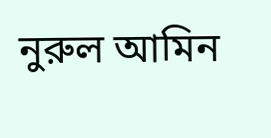নুরুল আমিন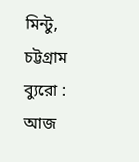মিন্টু, চট্টগ্রাম ব্যুরো : আজ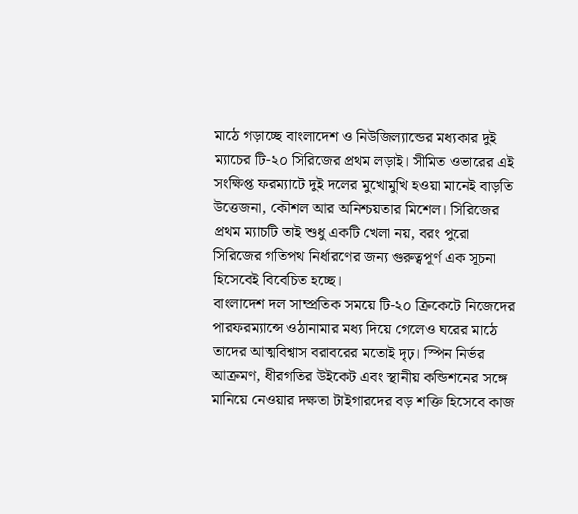মাঠে গড়াচ্ছে বাংলাদেশ ও নিউজিল্যান্ডের মধ্যকার দুই ম্যাচের টি-২০ সিরিজের প্রথম লড়াই। সীমিত ওভারের এই সংক্ষিপ্ত ফরম্যাটে দুই দলের মুখোমুখি হওয়া মানেই বাড়তি উত্তেজনা, কৌশল আর অনিশ্চয়তার মিশেল। সিরিজের প্রথম ম্যাচটি তাই শুধু একটি খেলা নয়, বরং পুরো সিরিজের গতিপথ নির্ধারণের জন্য গুরুত্বপূর্ণ এক সূচনা হিসেবেই বিবেচিত হচ্ছে।
বাংলাদেশ দল সাম্প্রতিক সময়ে টি-২০ ক্রিকেটে নিজেদের পারফরম্যান্সে ওঠানামার মধ্য দিয়ে গেলেও ঘরের মাঠে তাদের আত্মবিশ্বাস বরাবরের মতোই দৃঢ়। স্পিন নির্ভর আক্রমণ, ধীরগতির উইকেট এবং স্থানীয় কন্ডিশনের সঙ্গে মানিয়ে নেওয়ার দক্ষতা টাইগারদের বড় শক্তি হিসেবে কাজ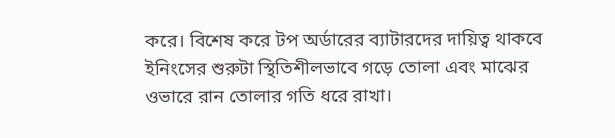করে। বিশেষ করে টপ অর্ডারের ব্যাটারদের দায়িত্ব থাকবে ইনিংসের শুরুটা স্থিতিশীলভাবে গড়ে তোলা এবং মাঝের ওভারে রান তোলার গতি ধরে রাখা।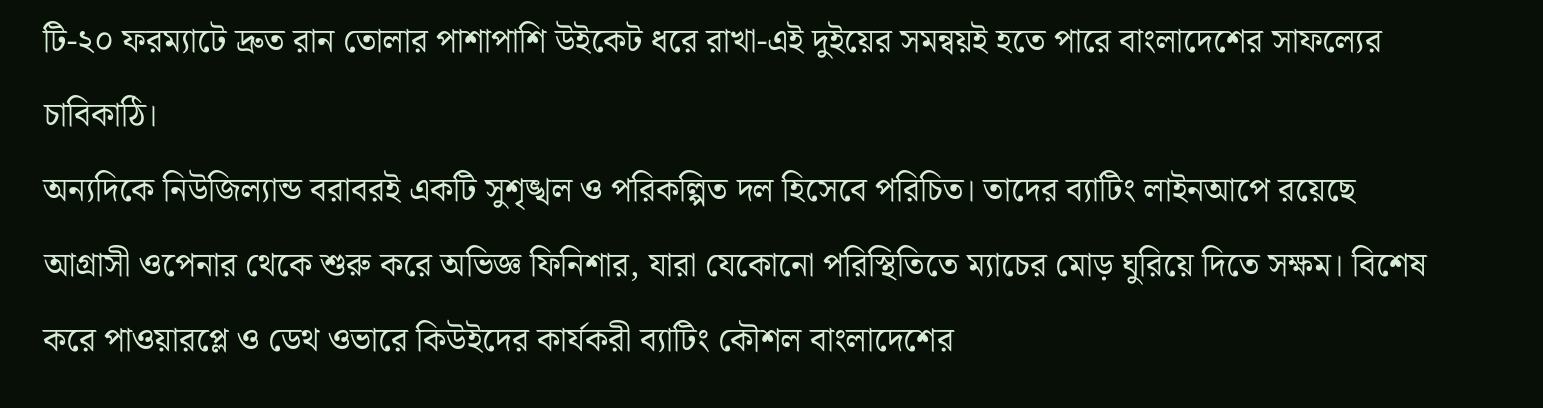টি-২০ ফরম্যাটে দ্রুত রান তোলার পাশাপাশি উইকেট ধরে রাখা-এই দুইয়ের সমন্বয়ই হতে পারে বাংলাদেশের সাফল্যের চাবিকাঠি।
অন্যদিকে নিউজিল্যান্ড বরাবরই একটি সুশৃঙ্খল ও পরিকল্পিত দল হিসেবে পরিচিত। তাদের ব্যাটিং লাইনআপে রয়েছে আগ্রাসী ওপেনার থেকে শুরু করে অভিজ্ঞ ফিনিশার, যারা যেকোনো পরিস্থিতিতে ম্যাচের মোড় ঘুরিয়ে দিতে সক্ষম। বিশেষ করে পাওয়ারপ্লে ও ডেথ ওভারে কিউইদের কার্যকরী ব্যাটিং কৌশল বাংলাদেশের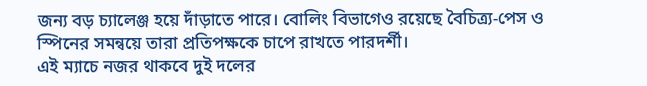জন্য বড় চ্যালেঞ্জ হয়ে দাঁড়াতে পারে। বোলিং বিভাগেও রয়েছে বৈচিত্র্য-পেস ও স্পিনের সমন্বয়ে তারা প্রতিপক্ষকে চাপে রাখতে পারদর্শী।
এই ম্যাচে নজর থাকবে দুই দলের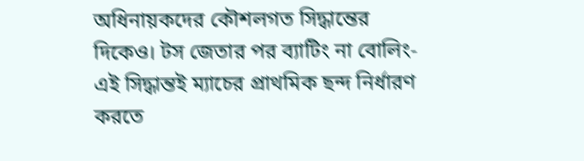অধিনায়কদের কৌশলগত সিদ্ধান্তের দিকেও। টস জেতার পর ব্যাটিং না বোলিং-এই সিদ্ধান্তই ম্যাচের প্রাথমিক ছন্দ নির্ধারণ করতে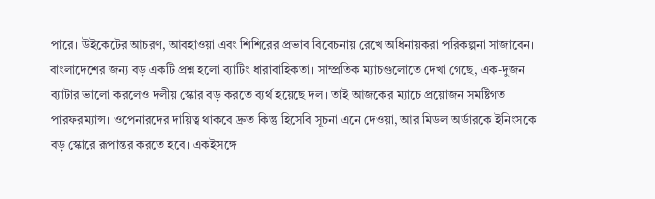পারে। উইকেটের আচরণ, আবহাওয়া এবং শিশিরের প্রভাব বিবেচনায় রেখে অধিনায়করা পরিকল্পনা সাজাবেন।
বাংলাদেশের জন্য বড় একটি প্রশ্ন হলো ব্যাটিং ধারাবাহিকতা। সাম্প্রতিক ম্যাচগুলোতে দেখা গেছে, এক-দুজন ব্যাটার ভালো করলেও দলীয় স্কোর বড় করতে ব্যর্থ হয়েছে দল। তাই আজকের ম্যাচে প্রয়োজন সমষ্টিগত পারফরম্যান্স। ওপেনারদের দায়িত্ব থাকবে দ্রুত কিন্তু হিসেবি সূচনা এনে দেওয়া, আর মিডল অর্ডারকে ইনিংসকে বড় স্কোরে রূপান্তর করতে হবে। একইসঙ্গে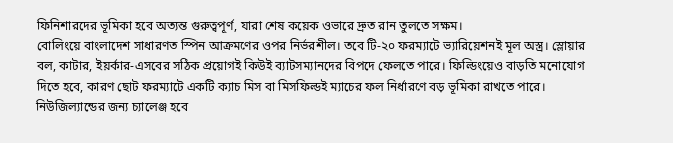ফিনিশারদের ভূমিকা হবে অত্যন্ত গুরুত্বপূর্ণ, যারা শেষ কয়েক ওভারে দ্রুত রান তুলতে সক্ষম।
বোলিংয়ে বাংলাদেশ সাধারণত স্পিন আক্রমণের ওপর নির্ভরশীল। তবে টি-২০ ফরম্যাটে ভ্যারিয়েশনই মূল অস্ত্র। স্লোয়ার বল, কাটার, ইয়র্কার-এসবের সঠিক প্রয়োগই কিউই ব্যাটসম্যানদের বিপদে ফেলতে পারে। ফিল্ডিংয়েও বাড়তি মনোযোগ দিতে হবে, কারণ ছোট ফরম্যাটে একটি ক্যাচ মিস বা মিসফিল্ডই ম্যাচের ফল নির্ধারণে বড় ভূমিকা রাখতে পারে।
নিউজিল্যান্ডের জন্য চ্যালেঞ্জ হবে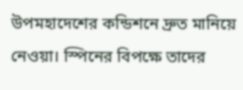উপমহাদেশের কন্ডিশনে দ্রুত মানিয়ে নেওয়া। স্পিনের বিপক্ষে তাদের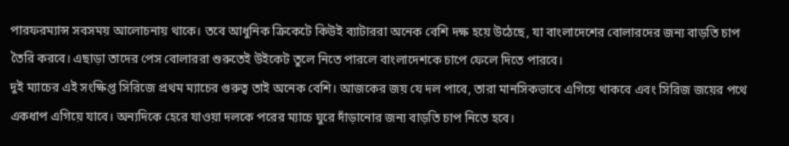পারফরম্যান্স সবসময় আলোচনায় থাকে। তবে আধুনিক ক্রিকেটে কিউই ব্যাটাররা অনেক বেশি দক্ষ হয়ে উঠেছে, যা বাংলাদেশের বোলারদের জন্য বাড়তি চাপ তৈরি করবে। এছাড়া তাদের পেস বোলাররা শুরুতেই উইকেট তুলে নিতে পারলে বাংলাদেশকে চাপে ফেলে দিতে পারবে।
দুই ম্যাচের এই সংক্ষিপ্ত সিরিজে প্রথম ম্যাচের গুরুত্ব তাই অনেক বেশি। আজকের জয় যে দল পাবে, তারা মানসিকভাবে এগিয়ে থাকবে এবং সিরিজ জয়ের পথে একধাপ এগিয়ে যাবে। অন্যদিকে হেরে যাওয়া দলকে পরের ম্যাচে ঘুরে দাঁড়ানোর জন্য বাড়তি চাপ নিতে হবে।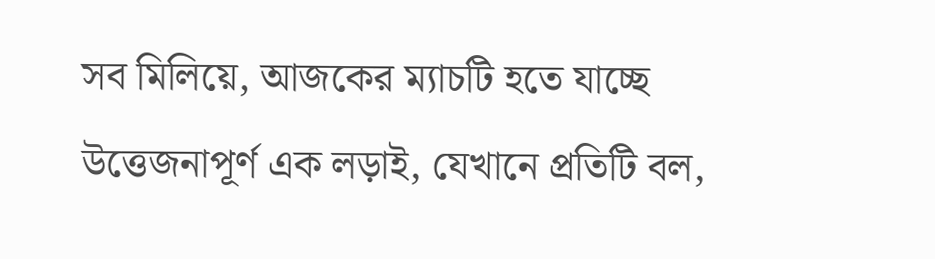সব মিলিয়ে, আজকের ম্যাচটি হতে যাচ্ছে উত্তেজনাপূর্ণ এক লড়াই, যেখানে প্রতিটি বল,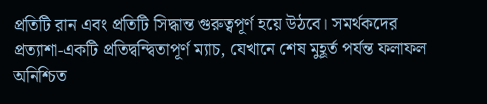প্রতিটি রান এবং প্রতিটি সিদ্ধান্ত গুরুত্বপূর্ণ হয়ে উঠবে। সমর্থকদের প্রত্যাশা-একটি প্রতিদ্বন্দ্বিতাপূর্ণ ম্যাচ, যেখানে শেষ মুহূর্ত পর্যন্ত ফলাফল অনিশ্চিত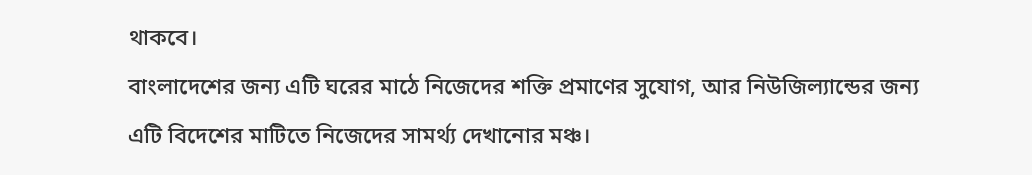থাকবে।
বাংলাদেশের জন্য এটি ঘরের মাঠে নিজেদের শক্তি প্রমাণের সুযোগ, আর নিউজিল্যান্ডের জন্য এটি বিদেশের মাটিতে নিজেদের সামর্থ্য দেখানোর মঞ্চ।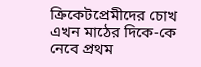ক্রিকেটপ্রেমীদের চোখ এখন মাঠের দিকে-কে নেবে প্রথম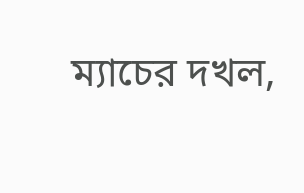ম্যাচের দখল,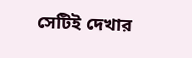সেটিই দেখার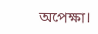অপেক্ষা।